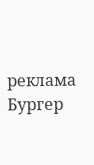реклама
Бургер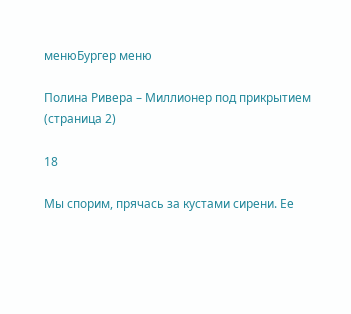менюБургер меню

Полина Ривера – Миллионер под прикрытием (страница 2)

18

Мы спорим, прячась за кустами сирени. Ее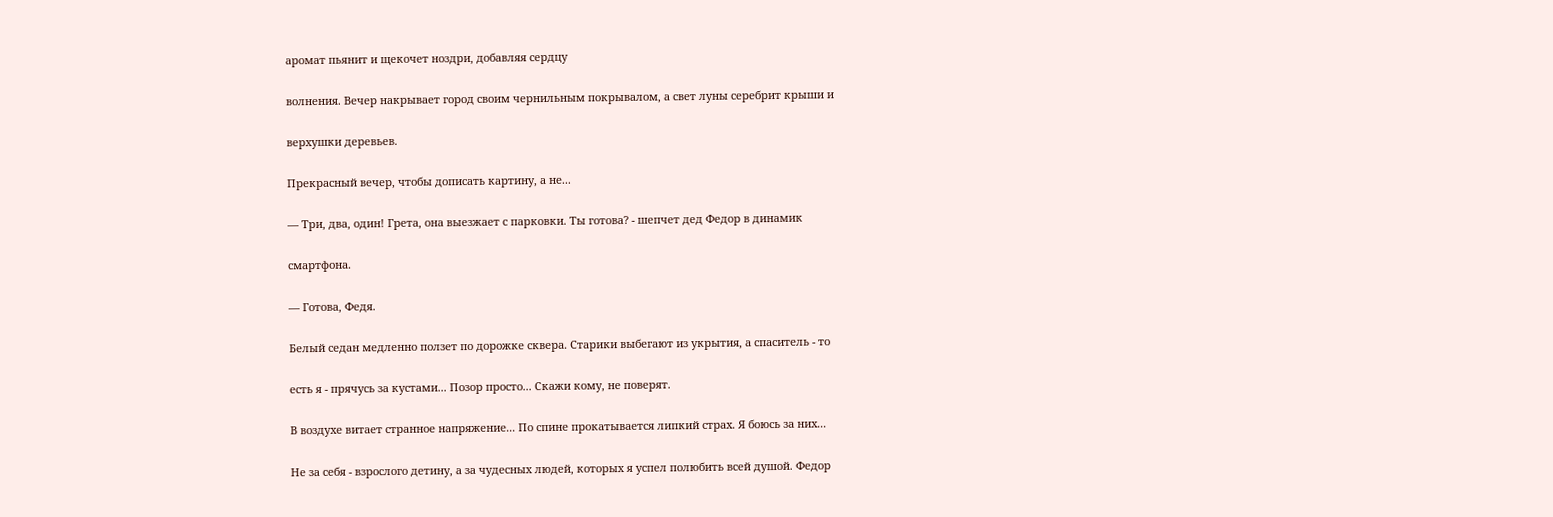аромат пьянит и щекочет ноздри, добавляя сердцу

волнения. Вечер накрывает город своим чернильным покрывалом, а свет луны серебрит крыши и

верхушки деревьев.

Прекрасный вечер, чтобы дописать картину, а не...

— Три, два, один! Грета, она выезжает с парковки. Ты готова? - шепчет дед Федор в динамик

смартфона.

— Готова, Федя.

Белый седан медленно ползет по дорожке сквера. Старики выбегают из укрытия, а спаситель - то

есть я - прячусь за кустами... Позор просто... Скажи кому, не поверят.

В воздухе витает странное напряжение... По спине прокатывается липкий страх. Я боюсь за них...

Не за себя - взрослого детину, а за чудесных людей, которых я успел полюбить всей душой. Федор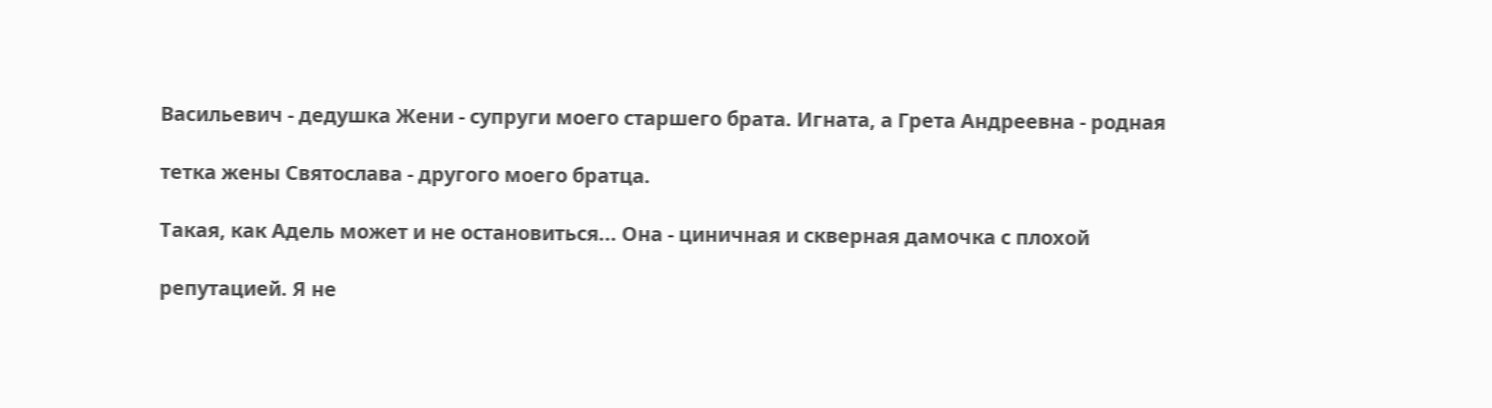Васильевич - дедушка Жени - супруги моего старшего брата. Игната, а Грета Андреевна - родная

тетка жены Святослава - другого моего братца.

Такая, как Адель может и не остановиться... Она - циничная и скверная дамочка с плохой

репутацией. Я не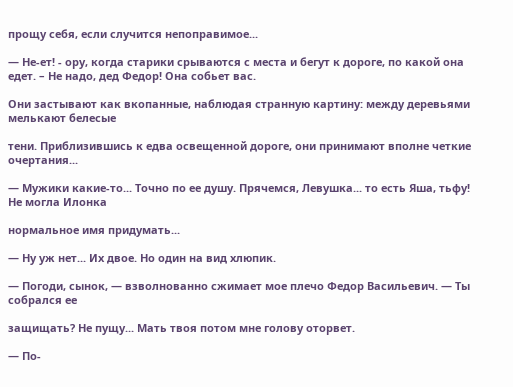прощу себя, если случится непоправимое...

— Не-ет! - ору, когда старики срываются с места и бегут к дороге, по какой она едет. – Не надо, дед Федор! Она собьет вас.

Они застывают как вкопанные, наблюдая странную картину: между деревьями мелькают белесые

тени. Приблизившись к едва освещенной дороге, они принимают вполне четкие очертания...

— Мужики какие-то... Точно по ее душу. Прячемся, Левушка... то есть Яша, тьфу! Не могла Илонка

нормальное имя придумать...

— Ну уж нет... Их двое. Но один на вид хлюпик.

— Погоди, сынок, — взволнованно сжимает мое плечо Федор Васильевич. — Ты собрался ее

защищать? Не пущу... Мать твоя потом мне голову оторвет.

— По-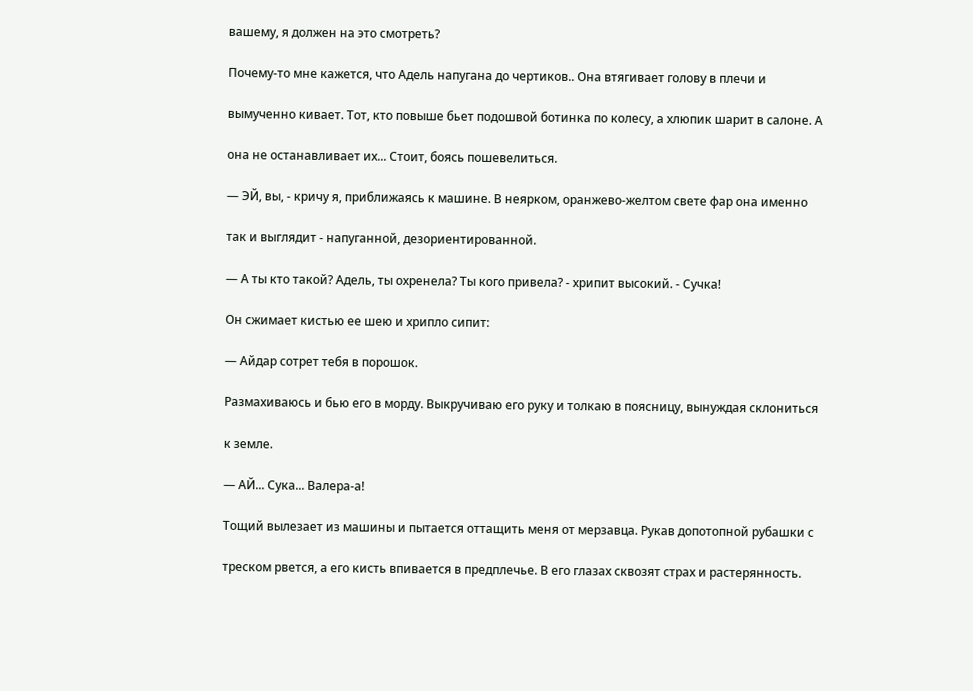вашему, я должен на это смотреть?

Почему-то мне кажется, что Адель напугана до чертиков.. Она втягивает голову в плечи и

вымученно кивает. Тот, кто повыше бьет подошвой ботинка по колесу, а хлюпик шарит в салоне. А

она не останавливает их... Стоит, боясь пошевелиться.

— ЭЙ, вы, - кричу я, приближаясь к машине. В неярком, оранжево-желтом свете фар она именно

так и выглядит - напуганной, дезориентированной.

— А ты кто такой? Адель, ты охренела? Ты кого привела? - хрипит высокий. - Сучка!

Он сжимает кистью ее шею и хрипло сипит:

— Айдар сотрет тебя в порошок.

Размахиваюсь и бью его в морду. Выкручиваю его руку и толкаю в поясницу, вынуждая склониться

к земле.

— АЙ... Сука... Валера-а!

Тощий вылезает из машины и пытается оттащить меня от мерзавца. Рукав допотопной рубашки с

треском рвется, а его кисть впивается в предплечье. В его глазах сквозят страх и растерянность.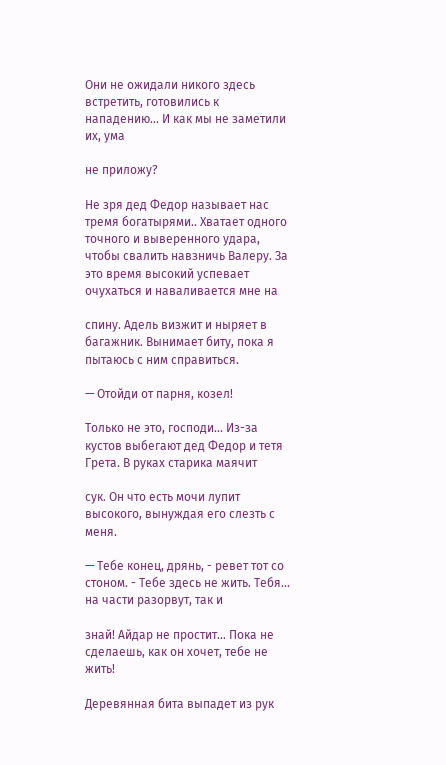Они не ожидали никого здесь встретить, готовились к нападению... И как мы не заметили их, ума

не приложу?

Не зря дед Федор называет нас тремя богатырями.. Хватает одного точного и выверенного удара, чтобы свалить навзничь Валеру. За это время высокий успевает очухаться и наваливается мне на

спину. Адель визжит и ныряет в багажник. Вынимает биту, пока я пытаюсь с ним справиться.

— Отойди от парня, козел!

Только не это, господи... Из-за кустов выбегают дед Федор и тетя Грета. В руках старика маячит

сук. Он что есть мочи лупит высокого, вынуждая его слезть с меня.

— Тебе конец, дрянь, - ревет тот со стоном. - Тебе здесь не жить. Тебя... на части разорвут, так и

знай! Айдар не простит... Пока не сделаешь, как он хочет, тебе не жить!

Деревянная бита выпадет из рук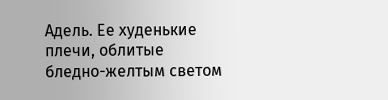Адель. Ее худенькие плечи, облитые бледно-желтым светом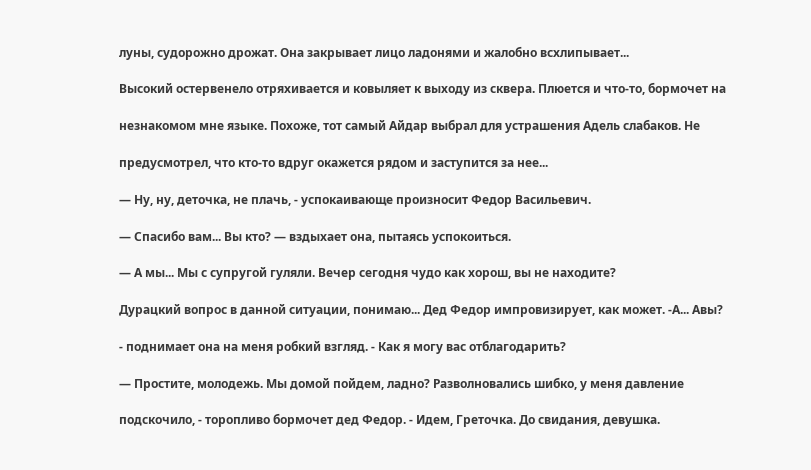луны, судорожно дрожат. Она закрывает лицо ладонями и жалобно всхлипывает...

Высокий остервенело отряхивается и ковыляет к выходу из сквера. Плюется и что-то, бормочет на

незнакомом мне языке. Похоже, тот самый Айдар выбрал для устрашения Адель слабаков. Не

предусмотрел, что кто-то вдруг окажется рядом и заступится за нее...

— Ну, ну, деточка, не плачь, - успокаивающе произносит Федор Васильевич.

— Спасибо вам... Вы кто? — вздыхает она, пытаясь успокоиться.

— А мы... Мы с супругой гуляли. Вечер сегодня чудо как хорош, вы не находите?

Дурацкий вопрос в данной ситуации, понимаю... Дед Федор импровизирует, как может. -А... Авы?

- поднимает она на меня робкий взгляд. - Как я могу вас отблагодарить?

— Простите, молодежь. Мы домой пойдем, ладно? Разволновались шибко, у меня давление

подскочило, - торопливо бормочет дед Федор. - Идем, Греточка. До свидания, девушка.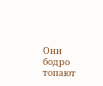Они бодро топают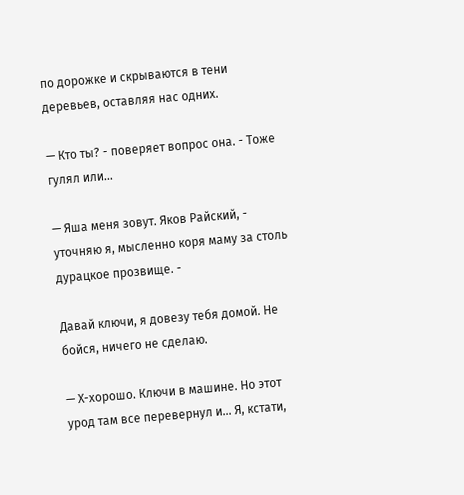по дорожке и скрываются в тени деревьев, оставляя нас одних.

— Кто ты? - поверяет вопрос она. - Тоже гулял или...

— Яша меня зовут. Яков Райский, - уточняю я, мысленно коря маму за столь дурацкое прозвище. -

Давай ключи, я довезу тебя домой. Не бойся, ничего не сделаю.

— Х-хорошо. Ключи в машине. Но этот урод там все перевернул и... Я, кстати,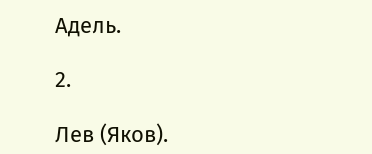Адель.

2.

Лев (Яков).